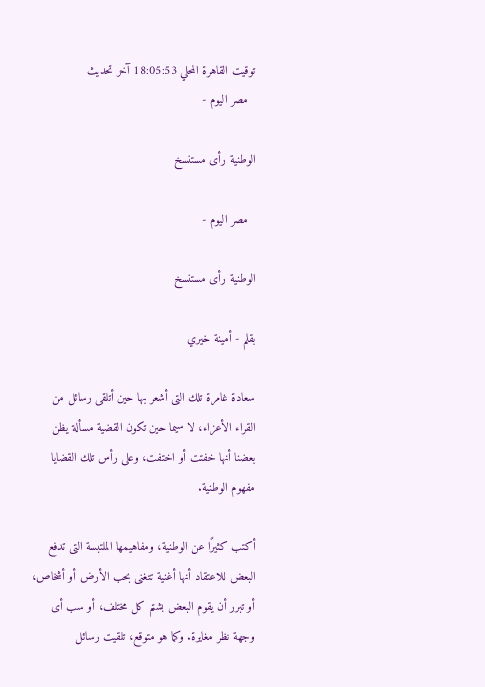توقيت القاهرة المحلي 18:05:53 آخر تحديث
  مصر اليوم -

الوطنية رأى مستنسخ

  مصر اليوم -

الوطنية رأى مستنسخ

بقلم - أمينة خيري

سعادة غامرة تلك التى أشعر بها حين أتلقى رسائل من القراء الأعزاء، لا سيما حين تكون القضية مسألة يظن بعضنا أنها خفتت أو اختفت، وعلى رأس تلك القضايا مفهوم الوطنية.

أكتب كثيرًا عن الوطنية، ومفاهيمها الملتبسة التى تدفع البعض للاعتقاد أنها أغنية تتغنى بحب الأرض أو أشخاص، أو تبرر أن يقوم البعض بشتم كل مختلف، أو سب أى وجهة نظر مغايرة. وكما هو متوقع، تلقيت رسائل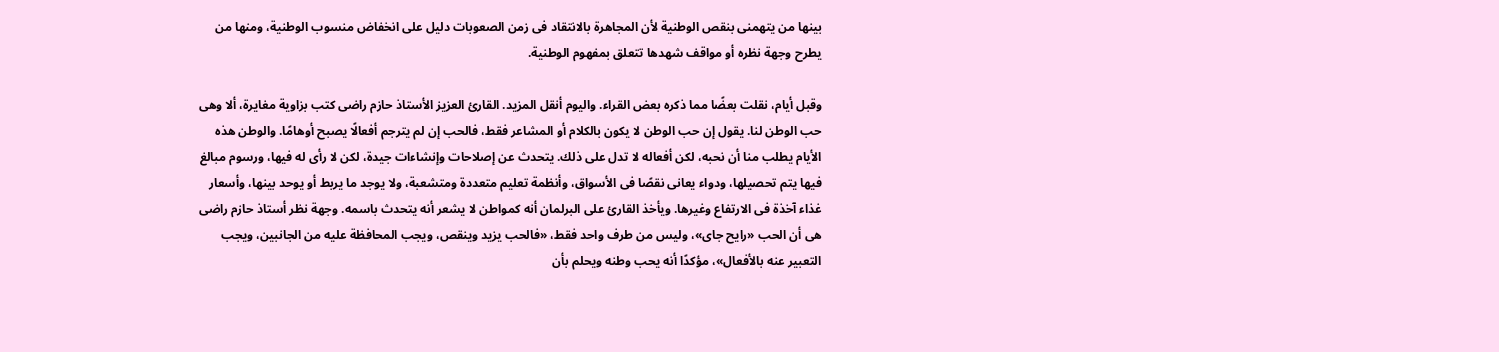بينها من يتهمنى بنقص الوطنية لأن المجاهرة بالانتقاد فى زمن الصعوبات دليل على انخفاض منسوب الوطنية، ومنها من يطرح وجهة نظره أو مواقف شهدها تتعلق بمفهوم الوطنية.

وقبل أيام، نقلت بعضًا مما ذكره بعض القراء. واليوم أنقل المزيد. القارئ العزيز الأستاذ حازم راضى كتب بزاوية مغايرة، ألا وهى حب الوطن لنا. يقول إن حب الوطن لا يكون بالكلام أو المشاعر فقط، فالحب إن لم يترجم أفعالًا يصبح أوهامًا. والوطن هذه الأيام يطلب منا أن نحبه، لكن أفعاله لا تدل على ذلك. يتحدث عن إصلاحات وإنشاءات جيدة، لكن لا رأى له فيها، ورسوم مبالغ فيها يتم تحصيلها، ودواء يعانى نقصًا فى الأسواق، وأنظمة تعليم متعددة ومتشعبة، ولا يوجد ما يربط أو يوحد بينها، وأسعار غذاء آخذة فى الارتفاع وغيرها. ويأخذ القارئ على البرلمان أنه كمواطن لا يشعر أنه يتحدث باسمه. وجهة نظر أستاذ حازم راضى هى أن الحب «رايح جاى»، وليس من طرف واحد فقط، «فالحب يزيد وينقص، ويجب المحافظة عليه من الجانبين، ويجب التعبير عنه بالأفعال»، مؤكدًا أنه يحب وطنه ويحلم بأن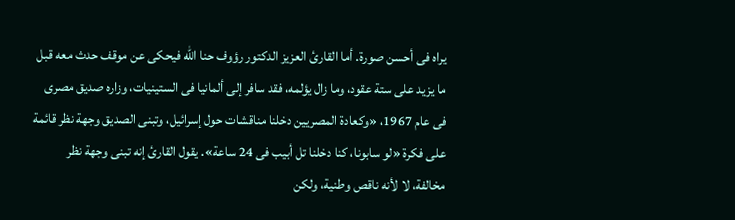يراه فى أحسن صورة. أما القارئ العزيز الدكتور رؤوف حنا الله فيحكى عن موقف حدث معه قبل ما يزيد على ستة عقود، وما زال يؤلمه، فقد سافر إلى ألمانيا فى الستينيات، وزاره صديق مصرى فى عام 1967، «وكعادة المصريين دخلنا مناقشات حول إسرائيل، وتبنى الصديق وجهة نظر قائمة على فكرة «لو سابونا، كنا دخلنا تل أبيب فى 24 ساعة». يقول القارئ إنه تبنى وجهة نظر مخالفة، لا لأنه ناقص وطنية، ولكن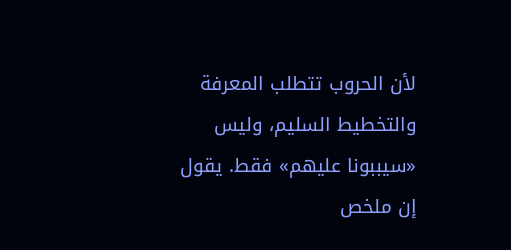لأن الحروب تتطلب المعرفة والتخطيط السليم، وليس «سيببونا عليهم» فقط. يقول إن ملخص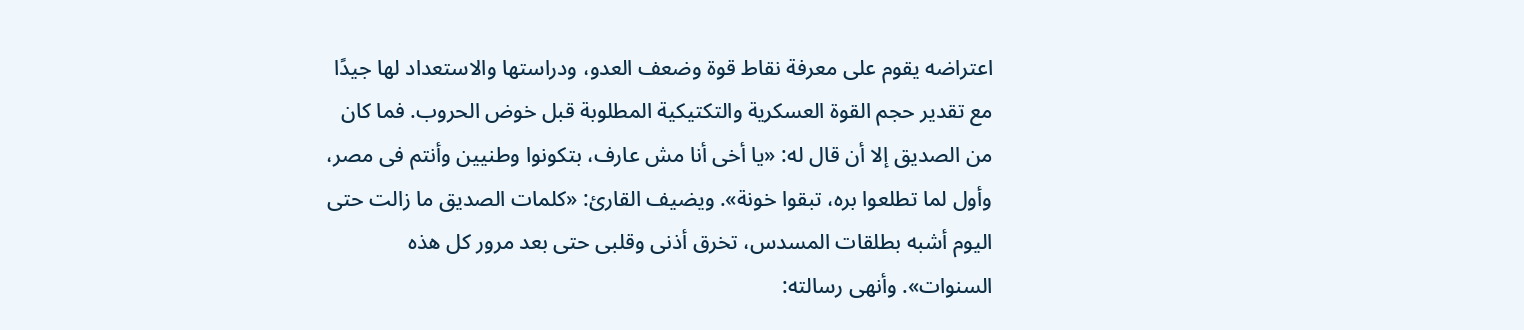اعتراضه يقوم على معرفة نقاط قوة وضعف العدو، ودراستها والاستعداد لها جيدًا مع تقدير حجم القوة العسكرية والتكتيكية المطلوبة قبل خوض الحروب. فما كان من الصديق إلا أن قال له: «يا أخى أنا مش عارف، بتكونوا وطنيين وأنتم فى مصر، وأول لما تطلعوا بره، تبقوا خونة». ويضيف القارئ: «كلمات الصديق ما زالت حتى اليوم أشبه بطلقات المسدس، تخرق أذنى وقلبى حتى بعد مرور كل هذه السنوات». وأنهى رسالته: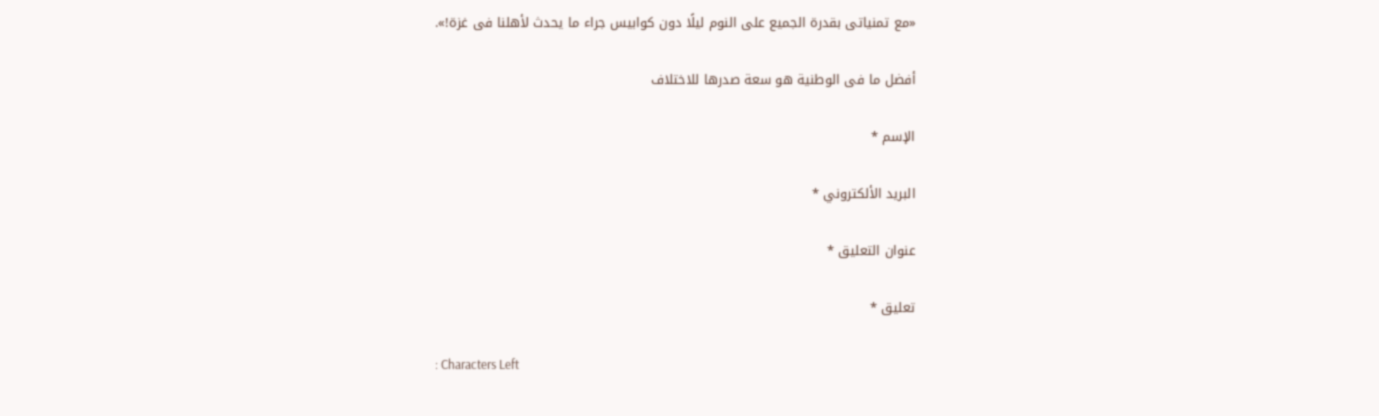«مع تمنياتى بقدرة الجميع على النوم ليلًا دون كوابيس جراء ما يحدث لأهلنا فى غزة!».

أفضل ما فى الوطنية هو سعة صدرها للاختلاف

الإسم *

البريد الألكتروني *

عنوان التعليق *

تعليق *

: Characters Left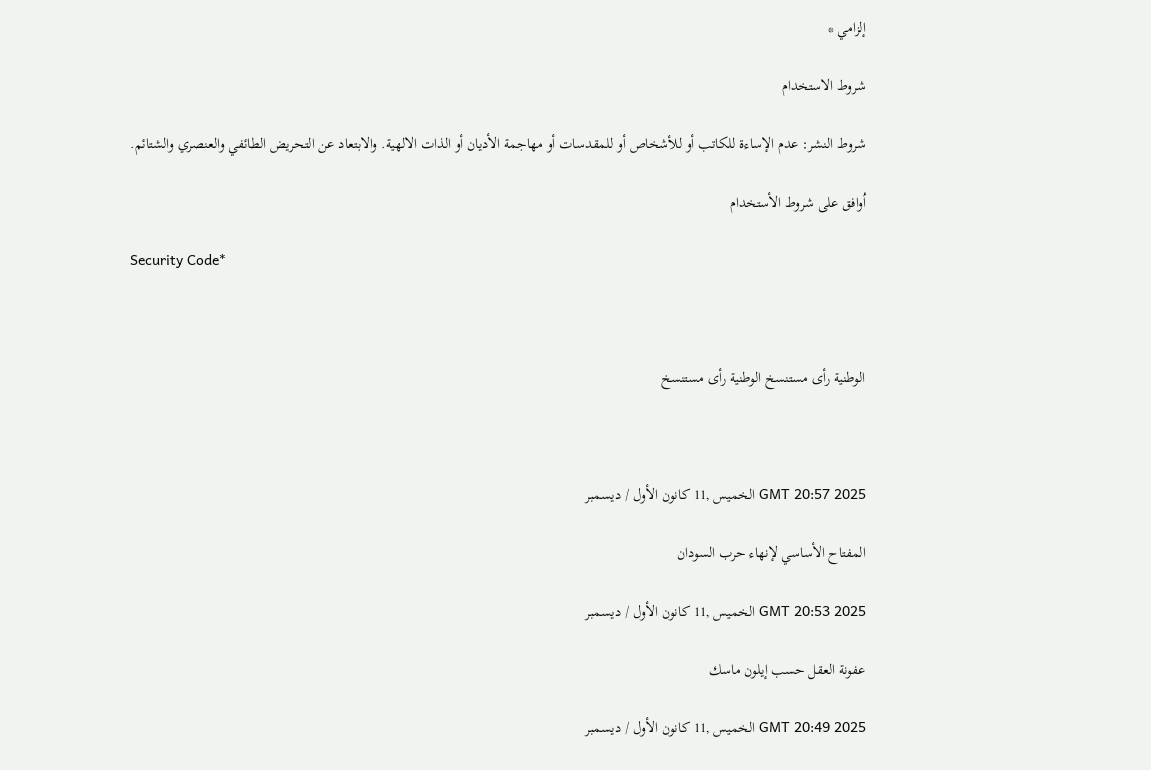إلزامي *

شروط الاستخدام

شروط النشر: عدم الإساءة للكاتب أو للأشخاص أو للمقدسات أو مهاجمة الأديان أو الذات الالهية. والابتعاد عن التحريض الطائفي والعنصري والشتائم.

اُوافق على شروط الأستخدام

Security Code*



الوطنية رأى مستنسخ الوطنية رأى مستنسخ



GMT 20:57 2025 الخميس ,11 كانون الأول / ديسمبر

المفتاح الأساسي لإنهاء حرب السودان

GMT 20:53 2025 الخميس ,11 كانون الأول / ديسمبر

عفونة العقل حسب إيلون ماسك

GMT 20:49 2025 الخميس ,11 كانون الأول / ديسمبر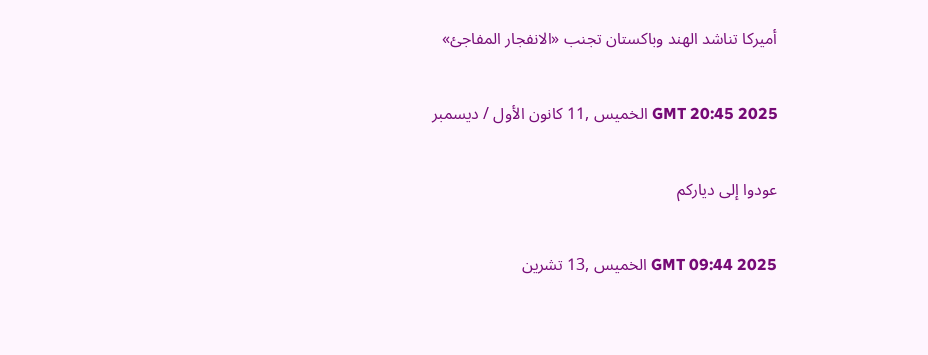أميركا تناشد الهند وباكستان تجنب «الانفجار المفاجئ»

GMT 20:45 2025 الخميس ,11 كانون الأول / ديسمبر

عودوا إلى دياركم

GMT 09:44 2025 الخميس ,13 تشرين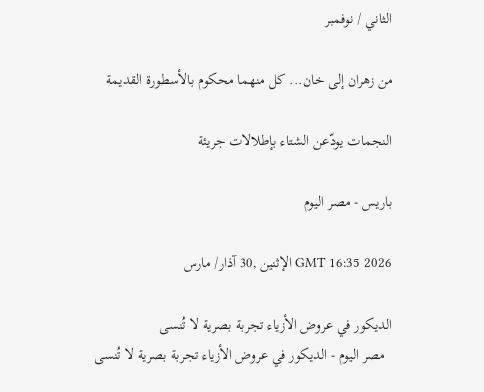الثاني / نوفمبر

من زهران إلى خان... كل منهما محكوم بالأسطورة القديمة

النجمات يودّعن الشتاء بإطلالات جريئة

باريس - مصر اليوم

GMT 16:35 2026 الإثنين ,30 آذار/ مارس

الديكور في عروض الأزياء تجربة بصرية لا تُنسى
  مصر اليوم - الديكور في عروض الأزياء تجربة بصرية لا تُنسى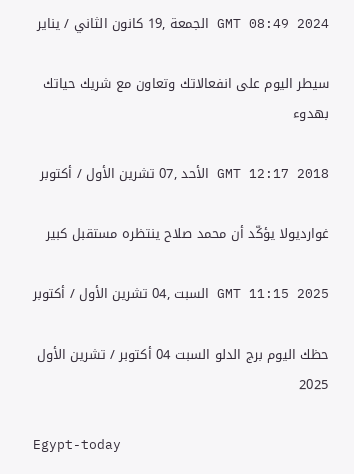GMT 08:49 2024 الجمعة ,19 كانون الثاني / يناير

سيطر اليوم على انفعالاتك وتعاون مع شريك حياتك بهدوء

GMT 12:17 2018 الأحد ,07 تشرين الأول / أكتوبر

غوارديولا يؤكّد أن محمد صلاح ينتظره مستقبل كبير

GMT 11:15 2025 السبت ,04 تشرين الأول / أكتوبر

حظك اليوم برج الدلو السبت 04 أكتوبر / تشرين الأول 2025

Egypt-today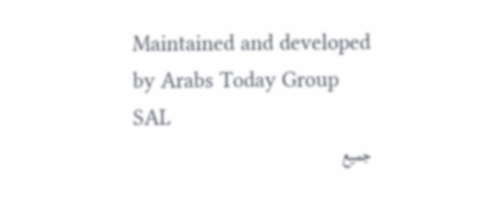Maintained and developed by Arabs Today Group SAL
جميع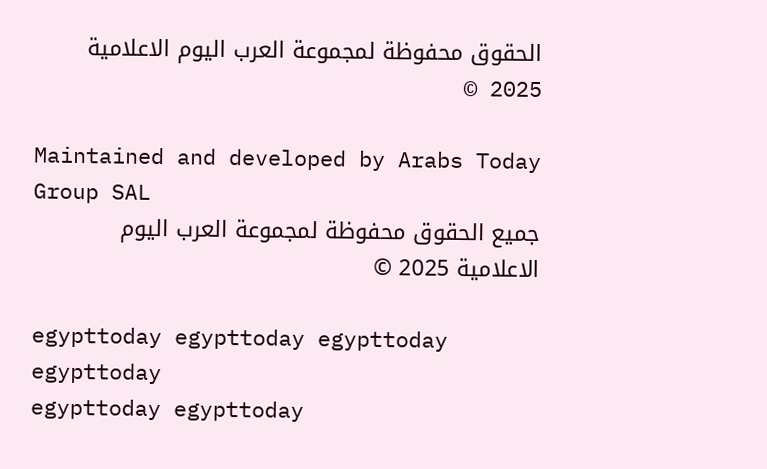الحقوق محفوظة لمجموعة العرب اليوم الاعلامية 2025 ©

Maintained and developed by Arabs Today Group SAL
جميع الحقوق محفوظة لمجموعة العرب اليوم الاعلامية 2025 ©

egypttoday egypttoday egypttoday egypttoday
egypttoday egypttoday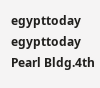egypttoday
egypttoday
Pearl Bldg.4th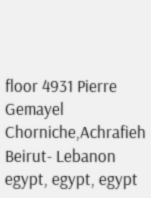floor 4931 Pierre Gemayel Chorniche,Achrafieh Beirut- Lebanon
egypt, egypt, egypt